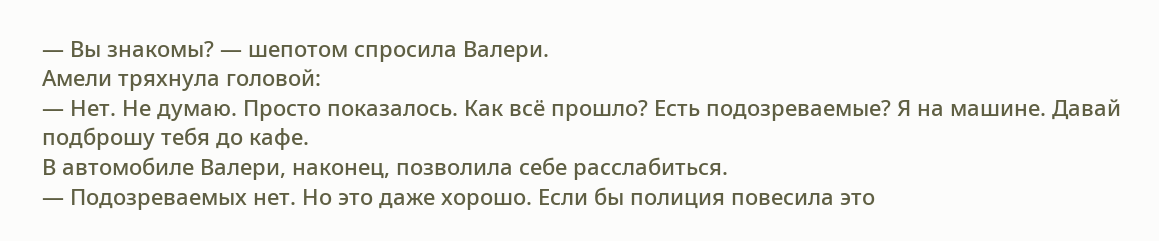— Вы знакомы? — шепотом спросила Валери.
Амели тряхнула головой:
— Нет. Не думаю. Просто показалось. Как всё прошло? Есть подозреваемые? Я на машине. Давай подброшу тебя до кафе.
В автомобиле Валери, наконец, позволила себе расслабиться.
— Подозреваемых нет. Но это даже хорошо. Если бы полиция повесила это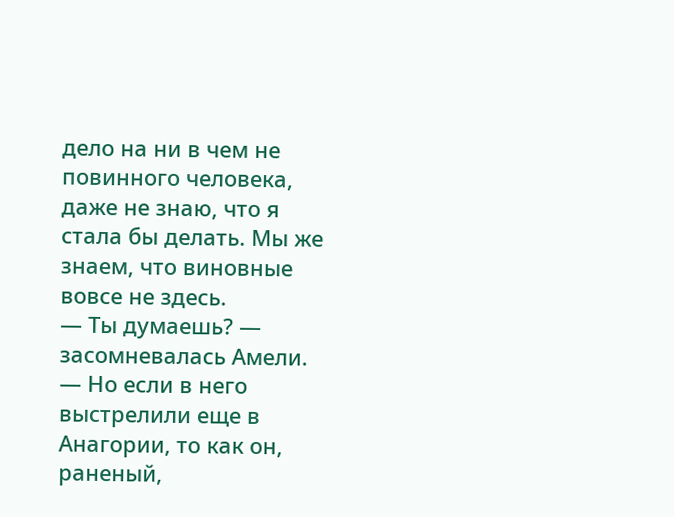дело на ни в чем не повинного человека, даже не знаю, что я стала бы делать. Мы же знаем, что виновные вовсе не здесь.
— Ты думаешь? — засомневалась Амели. — Но если в него выстрелили еще в Анагории, то как он, раненый,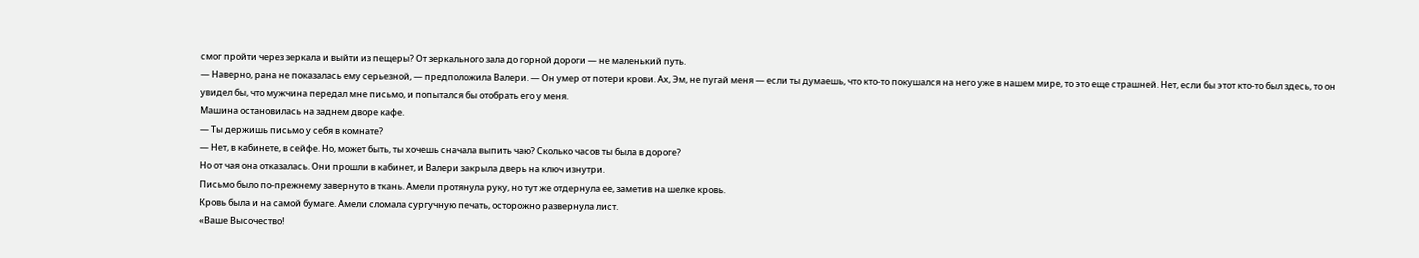смог пройти через зеркала и выйти из пещеры? От зеркального зала до горной дороги — не маленький путь.
— Наверно, рана не показалась ему серьезной, — предположила Валери. — Он умер от потери крови. Ах, Эм, не пугай меня — если ты думаешь, что кто-то покушался на него уже в нашем мире, то это еще страшней. Нет, если бы этот кто-то был здесь, то он увидел бы, что мужчина передал мне письмо, и попытался бы отобрать его у меня.
Машина остановилась на заднем дворе кафе.
— Ты держишь письмо у себя в комнате?
— Нет, в кабинете, в сейфе. Но, может быть, ты хочешь сначала выпить чаю? Сколько часов ты была в дороге?
Но от чая она отказалась. Они прошли в кабинет, и Валери закрыла дверь на ключ изнутри.
Письмо было по-прежнему завернуто в ткань. Амели протянула руку, но тут же отдернула ее, заметив на шелке кровь.
Кровь была и на самой бумаге. Амели сломала сургучную печать, осторожно развернула лист.
«Ваше Высочество!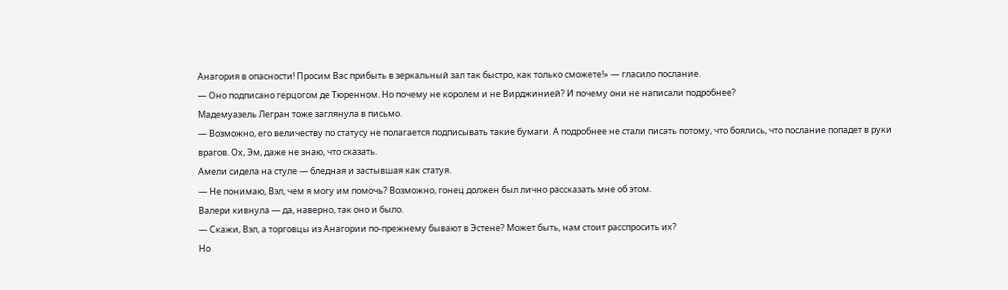Анагория в опасности! Просим Вас прибыть в зеркальный зал так быстро, как только сможете!» — гласило послание.
— Оно подписано герцогом де Тюренном. Но почему не королем и не Вирджинией? И почему они не написали подробнее?
Мадемуазель Легран тоже заглянула в письмо.
— Возможно, его величеству по статусу не полагается подписывать такие бумаги. А подробнее не стали писать потому, что боялись, что послание попадет в руки врагов. Ох, Эм, даже не знаю, что сказать.
Амели сидела на стуле — бледная и застывшая как статуя.
— Не понимаю, Вэл, чем я могу им помочь? Возможно, гонец должен был лично рассказать мне об этом.
Валери кивнула — да, наверно, так оно и было.
— Скажи, Вэл, а торговцы из Анагории по-прежнему бывают в Эстене? Может быть, нам стоит расспросить их?
Но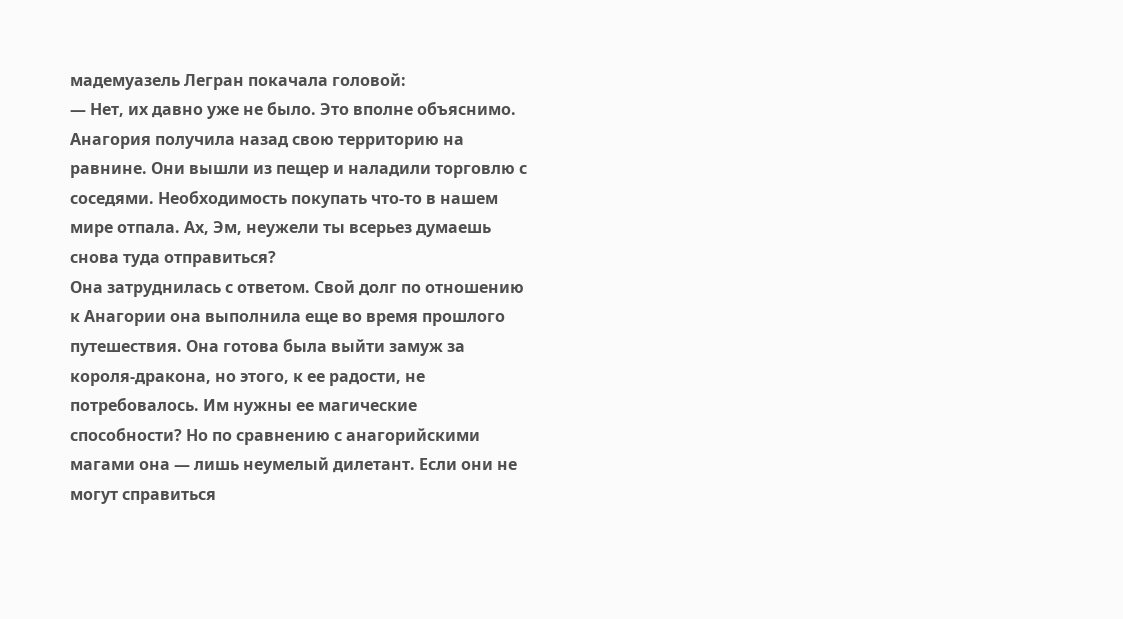мадемуазель Легран покачала головой:
— Нет, их давно уже не было. Это вполне объяснимо. Анагория получила назад свою территорию на равнине. Они вышли из пещер и наладили торговлю с соседями. Необходимость покупать что-то в нашем мире отпала. Ах, Эм, неужели ты всерьез думаешь снова туда отправиться?
Она затруднилась с ответом. Свой долг по отношению к Анагории она выполнила еще во время прошлого путешествия. Она готова была выйти замуж за короля-дракона, но этого, к ее радости, не потребовалось. Им нужны ее магические способности? Но по сравнению с анагорийскими магами она — лишь неумелый дилетант. Если они не могут справиться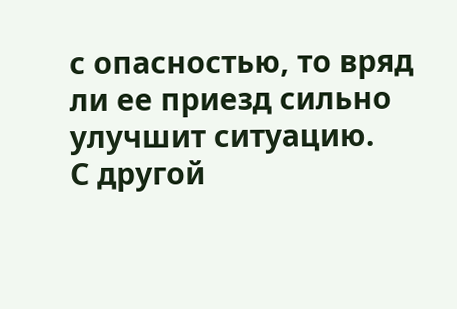с опасностью, то вряд ли ее приезд сильно улучшит ситуацию.
С другой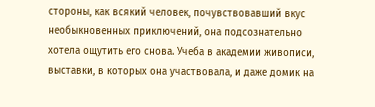стороны, как всякий человек, почувствовавший вкус необыкновенных приключений, она подсознательно хотела ощутить его снова. Учеба в академии живописи, выставки, в которых она участвовала, и даже домик на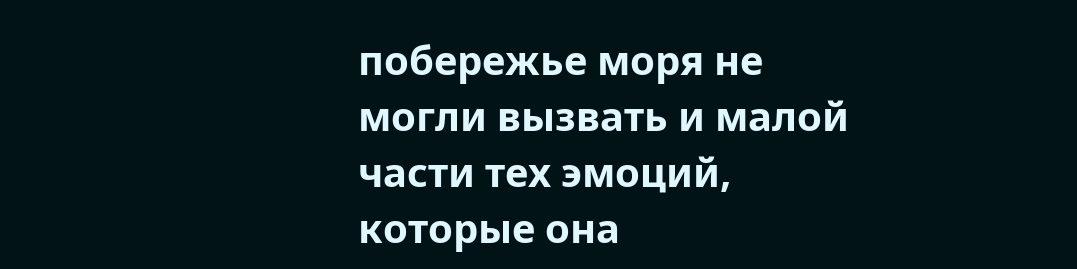побережье моря не могли вызвать и малой части тех эмоций, которые она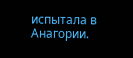испытала в Анагории.